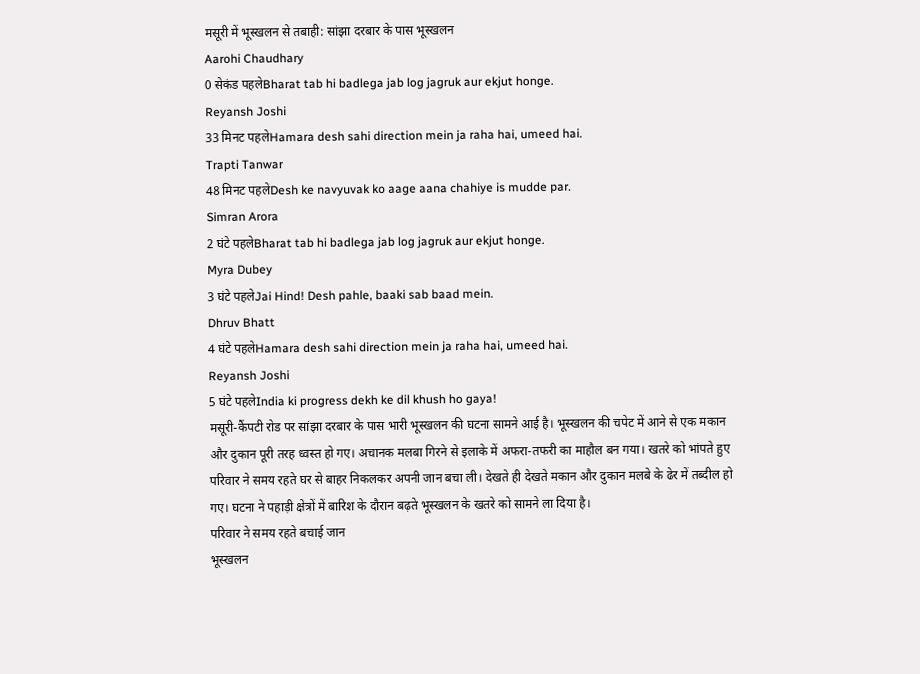मसूरी में भूस्खलन से तबाही: सांझा दरबार के पास भूस्खलन
Aarohi Chaudhary
0 सेकंड पहलेBharat tab hi badlega jab log jagruk aur ekjut honge.
Reyansh Joshi
33 मिनट पहलेHamara desh sahi direction mein ja raha hai, umeed hai.
Trapti Tanwar
48 मिनट पहलेDesh ke navyuvak ko aage aana chahiye is mudde par.
Simran Arora
2 घंटे पहलेBharat tab hi badlega jab log jagruk aur ekjut honge.
Myra Dubey
3 घंटे पहलेJai Hind! Desh pahle, baaki sab baad mein.
Dhruv Bhatt
4 घंटे पहलेHamara desh sahi direction mein ja raha hai, umeed hai.
Reyansh Joshi
5 घंटे पहलेIndia ki progress dekh ke dil khush ho gaya!
मसूरी-कैंपटी रोड पर सांझा दरबार के पास भारी भूस्खलन की घटना सामने आई है। भूस्खलन की चपेट में आने से एक मकान और दुकान पूरी तरह ध्वस्त हो गए। अचानक मलबा गिरने से इलाके में अफरा-तफरी का माहौल बन गया। खतरे को भांपते हुए परिवार ने समय रहते घर से बाहर निकलकर अपनी जान बचा ली। देखते ही देखते मकान और दुकान मलबे के ढेर में तब्दील हो गए। घटना ने पहाड़ी क्षेत्रों में बारिश के दौरान बढ़ते भूस्खलन के खतरे को सामने ला दिया है।
परिवार ने समय रहते बचाई जान
भूस्खलन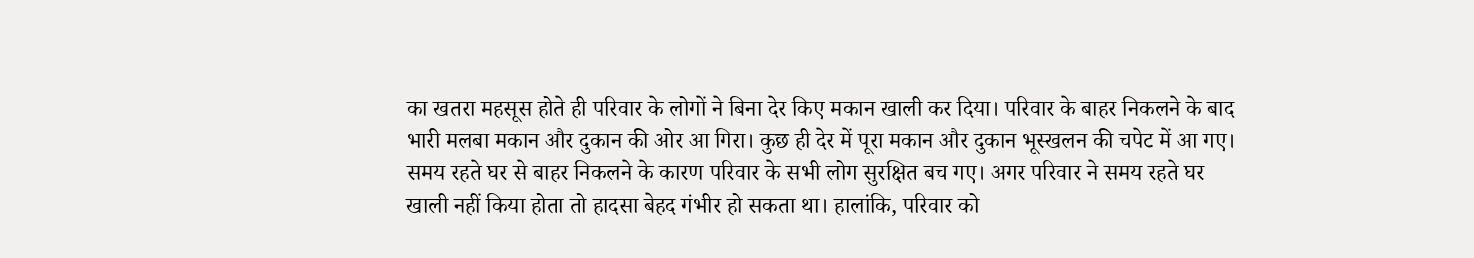का खतरा महसूस होते ही परिवार के लोगों ने बिना देर किए मकान खाली कर दिया। परिवार के बाहर निकलने के बाद भारी मलबा मकान और दुकान की ओर आ गिरा। कुछ ही देर में पूरा मकान और दुकान भूस्खलन की चपेट में आ गए। समय रहते घर से बाहर निकलने के कारण परिवार के सभी लोग सुरक्षित बच गए। अगर परिवार ने समय रहते घर खाली नहीं किया होता तो हादसा बेहद गंभीर हो सकता था। हालांकि, परिवार को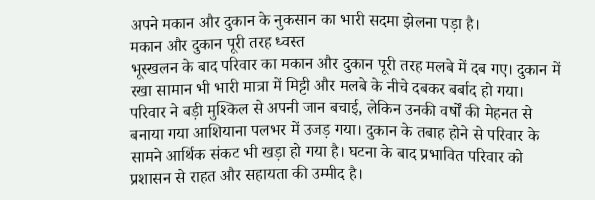अपने मकान और दुकान के नुकसान का भारी सदमा झेलना पड़ा है।
मकान और दुकान पूरी तरह ध्वस्त
भूस्खलन के बाद परिवार का मकान और दुकान पूरी तरह मलबे में दब गए। दुकान में रखा सामान भी भारी मात्रा में मिट्टी और मलबे के नीचे दबकर बर्बाद हो गया। परिवार ने बड़ी मुश्किल से अपनी जान बचाई, लेकिन उनकी वर्षों की मेहनत से बनाया गया आशियाना पलभर में उजड़ गया। दुकान के तबाह होने से परिवार के सामने आर्थिक संकट भी खड़ा हो गया है। घटना के बाद प्रभावित परिवार को प्रशासन से राहत और सहायता की उम्मीद है।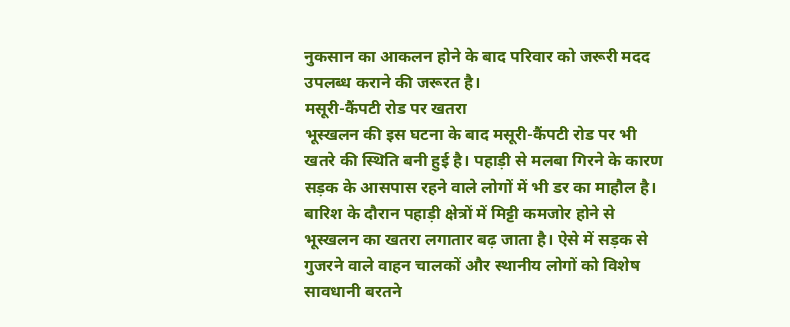नुकसान का आकलन होने के बाद परिवार को जरूरी मदद उपलब्ध कराने की जरूरत है।
मसूरी-कैंपटी रोड पर खतरा
भूस्खलन की इस घटना के बाद मसूरी-कैंपटी रोड पर भी खतरे की स्थिति बनी हुई है। पहाड़ी से मलबा गिरने के कारण सड़क के आसपास रहने वाले लोगों में भी डर का माहौल है। बारिश के दौरान पहाड़ी क्षेत्रों में मिट्टी कमजोर होने से भूस्खलन का खतरा लगातार बढ़ जाता है। ऐसे में सड़क से गुजरने वाले वाहन चालकों और स्थानीय लोगों को विशेष सावधानी बरतने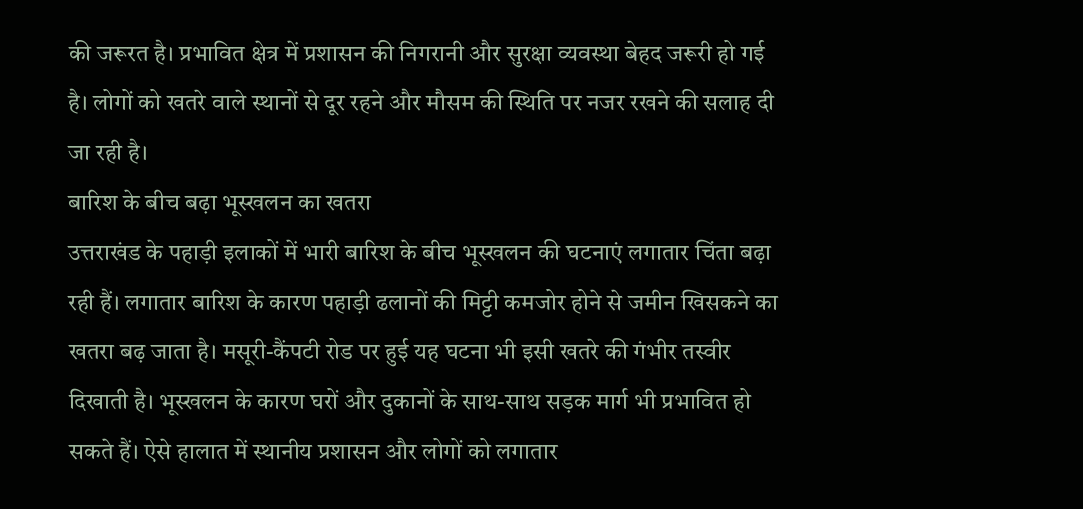की जरूरत है। प्रभावित क्षेत्र में प्रशासन की निगरानी और सुरक्षा व्यवस्था बेहद जरूरी हो गई है। लोगों को खतरे वाले स्थानों से दूर रहने और मौसम की स्थिति पर नजर रखने की सलाह दी जा रही है।
बारिश के बीच बढ़ा भूस्खलन का खतरा
उत्तराखंड के पहाड़ी इलाकों में भारी बारिश के बीच भूस्खलन की घटनाएं लगातार चिंता बढ़ा रही हैं। लगातार बारिश के कारण पहाड़ी ढलानों की मिट्टी कमजोर होने से जमीन खिसकने का खतरा बढ़ जाता है। मसूरी-कैंपटी रोड पर हुई यह घटना भी इसी खतरे की गंभीर तस्वीर दिखाती है। भूस्खलन के कारण घरों और दुकानों के साथ-साथ सड़क मार्ग भी प्रभावित हो सकते हैं। ऐसे हालात में स्थानीय प्रशासन और लोगों को लगातार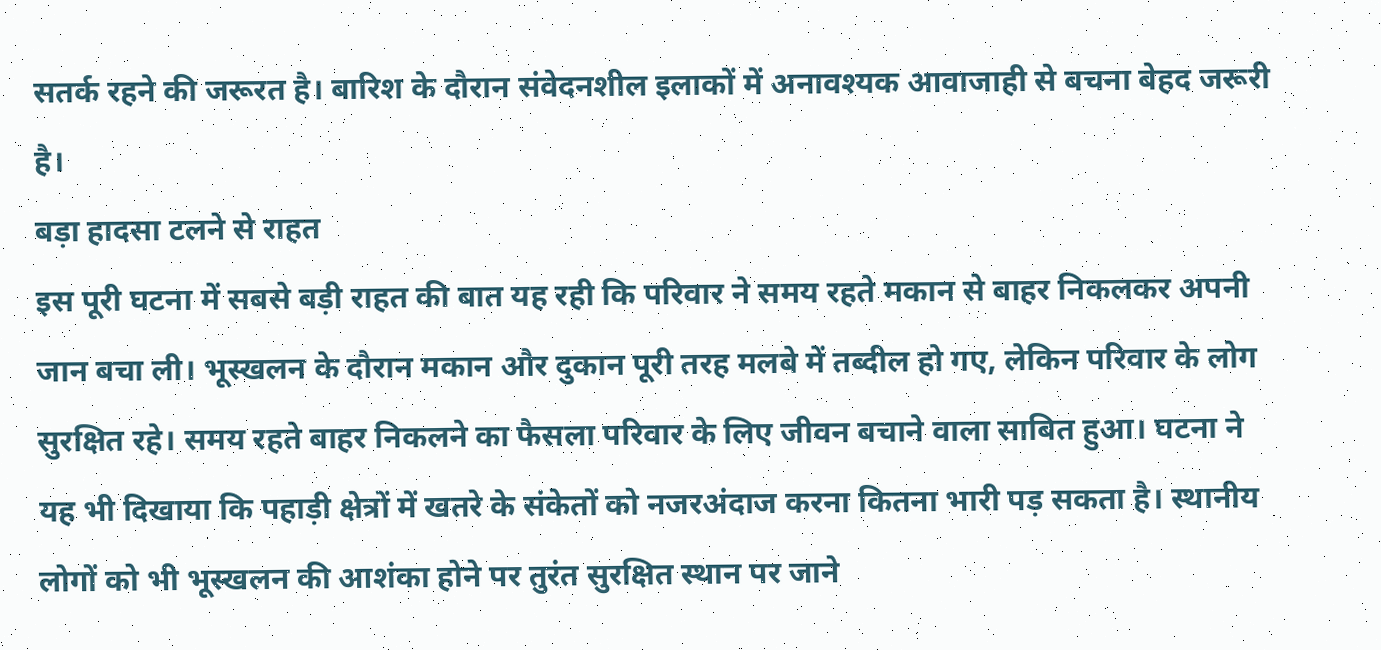सतर्क रहने की जरूरत है। बारिश के दौरान संवेदनशील इलाकों में अनावश्यक आवाजाही से बचना बेहद जरूरी है।
बड़ा हादसा टलने से राहत
इस पूरी घटना में सबसे बड़ी राहत की बात यह रही कि परिवार ने समय रहते मकान से बाहर निकलकर अपनी जान बचा ली। भूस्खलन के दौरान मकान और दुकान पूरी तरह मलबे में तब्दील हो गए, लेकिन परिवार के लोग सुरक्षित रहे। समय रहते बाहर निकलने का फैसला परिवार के लिए जीवन बचाने वाला साबित हुआ। घटना ने यह भी दिखाया कि पहाड़ी क्षेत्रों में खतरे के संकेतों को नजरअंदाज करना कितना भारी पड़ सकता है। स्थानीय लोगों को भी भूस्खलन की आशंका होने पर तुरंत सुरक्षित स्थान पर जाने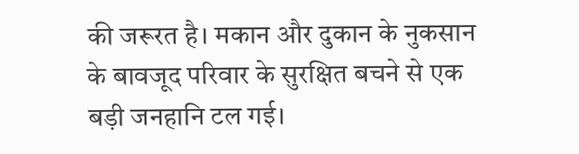की जरूरत है। मकान और दुकान के नुकसान के बावजूद परिवार के सुरक्षित बचने से एक बड़ी जनहानि टल गई।